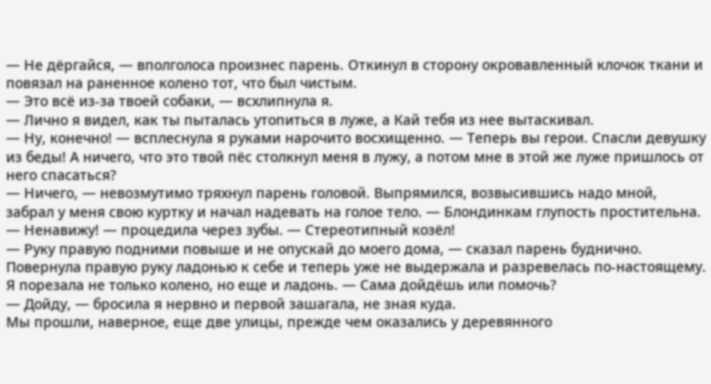— Не дёргайся, — вполголоса произнес парень. Откинул в сторону окровавленный клочок ткани и повязал на раненное колено тот, что был чистым.
— Это всё из-за твоей собаки, — всхлипнула я.
— Лично я видел, как ты пыталась утопиться в луже, а Кай тебя из нее вытаскивал.
— Ну, конечно! — всплеснула я руками нарочито восхищенно. — Теперь вы герои. Спасли девушку из беды! А ничего, что это твой пёс столкнул меня в лужу, а потом мне в этой же луже пришлось от него спасаться?
— Ничего, — невозмутимо тряхнул парень головой. Выпрямился, возвысившись надо мной, забрал у меня свою куртку и начал надевать на голое тело. — Блондинкам глупость простительна.
— Ненавижу! — процедила через зубы. — Стереотипный козёл!
— Руку правую подними повыше и не опускай до моего дома, — сказал парень буднично. Повернула правую руку ладонью к себе и теперь уже не выдержала и разревелась по-настоящему. Я порезала не только колено, но еще и ладонь. — Сама дойдёшь или помочь?
— Дойду, — бросила я нервно и первой зашагала, не зная куда.
Мы прошли, наверное, еще две улицы, прежде чем оказались у деревянного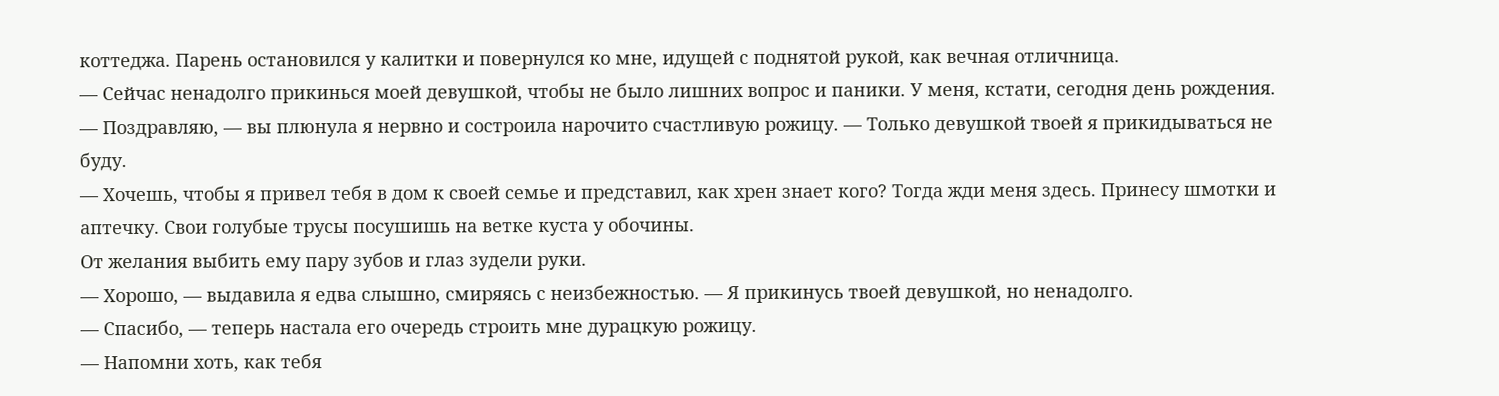коттеджа. Парень остановился у калитки и повернулся ко мне, идущей с поднятой рукой, как вечная отличница.
— Сейчас ненадолго прикинься моей девушкой, чтобы не было лишних вопрос и паники. У меня, кстати, сегодня день рождения.
— Поздравляю, — вы плюнула я нервно и состроила нарочито счастливую рожицу. — Только девушкой твоей я прикидываться не буду.
— Хочешь, чтобы я привел тебя в дом к своей семье и представил, как хрен знает кого? Тогда жди меня здесь. Принесу шмотки и аптечку. Свои голубые трусы посушишь на ветке куста у обочины.
От желания выбить ему пару зубов и глаз зудели руки.
— Хорошо, — выдавила я едва слышно, смиряясь с неизбежностью. — Я прикинусь твоей девушкой, но ненадолго.
— Спасибо, — теперь настала его очередь строить мне дурацкую рожицу.
— Напомни хоть, как тебя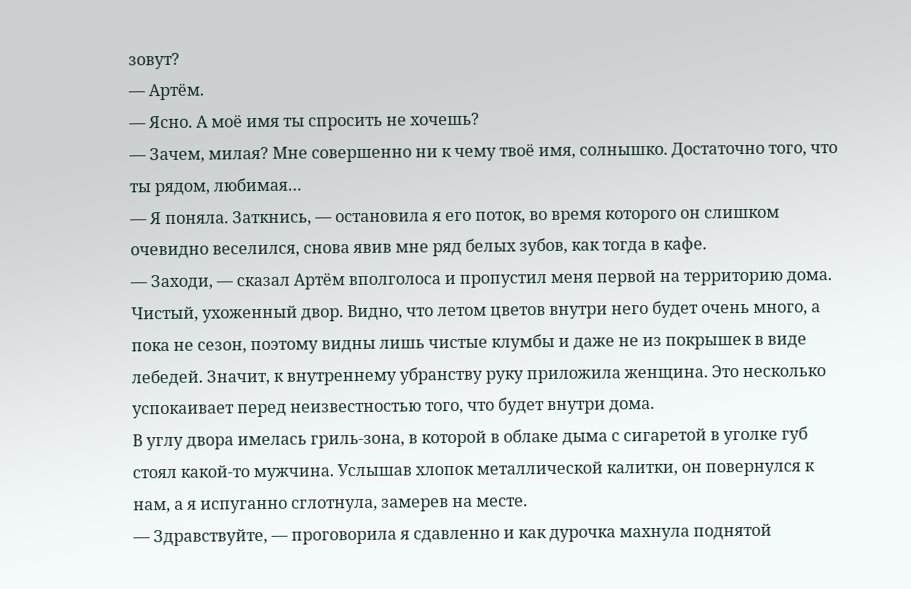зовут?
— Артём.
— Ясно. А моё имя ты спросить не хочешь?
— Зачем, милая? Мне совершенно ни к чему твоё имя, солнышко. Достаточно того, что ты рядом, любимая…
— Я поняла. Заткнись, — остановила я его поток, во время которого он слишком очевидно веселился, снова явив мне ряд белых зубов, как тогда в кафе.
— Заходи, — сказал Артём вполголоса и пропустил меня первой на территорию дома.
Чистый, ухоженный двор. Видно, что летом цветов внутри него будет очень много, а пока не сезон, поэтому видны лишь чистые клумбы и даже не из покрышек в виде лебедей. Значит, к внутреннему убранству руку приложила женщина. Это несколько успокаивает перед неизвестностью того, что будет внутри дома.
В углу двора имелась гриль-зона, в которой в облаке дыма с сигаретой в уголке губ стоял какой-то мужчина. Услышав хлопок металлической калитки, он повернулся к нам, а я испуганно сглотнула, замерев на месте.
— Здравствуйте, — проговорила я сдавленно и как дурочка махнула поднятой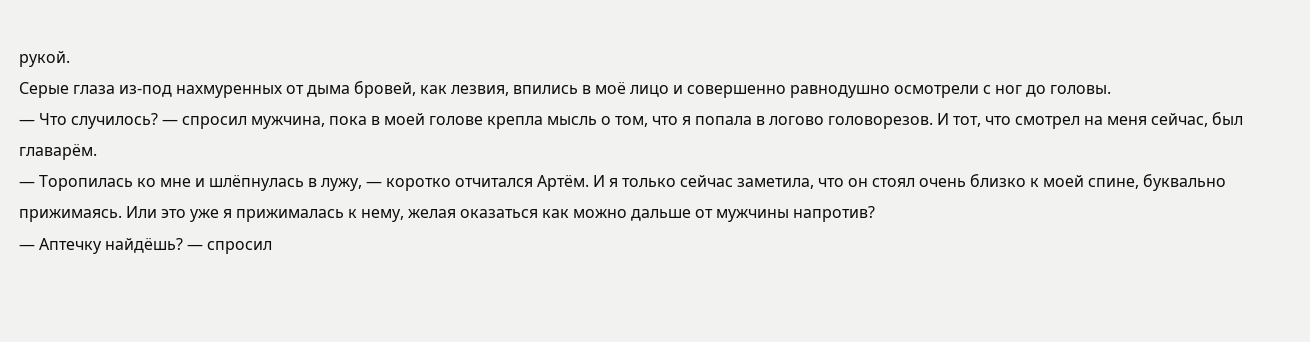рукой.
Серые глаза из-под нахмуренных от дыма бровей, как лезвия, впились в моё лицо и совершенно равнодушно осмотрели с ног до головы.
— Что случилось? — спросил мужчина, пока в моей голове крепла мысль о том, что я попала в логово головорезов. И тот, что смотрел на меня сейчас, был главарём.
— Торопилась ко мне и шлёпнулась в лужу, — коротко отчитался Артём. И я только сейчас заметила, что он стоял очень близко к моей спине, буквально прижимаясь. Или это уже я прижималась к нему, желая оказаться как можно дальше от мужчины напротив?
— Аптечку найдёшь? — спросил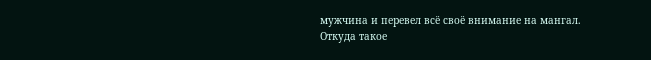мужчина и перевел всё своё внимание на мангал.
Откуда такое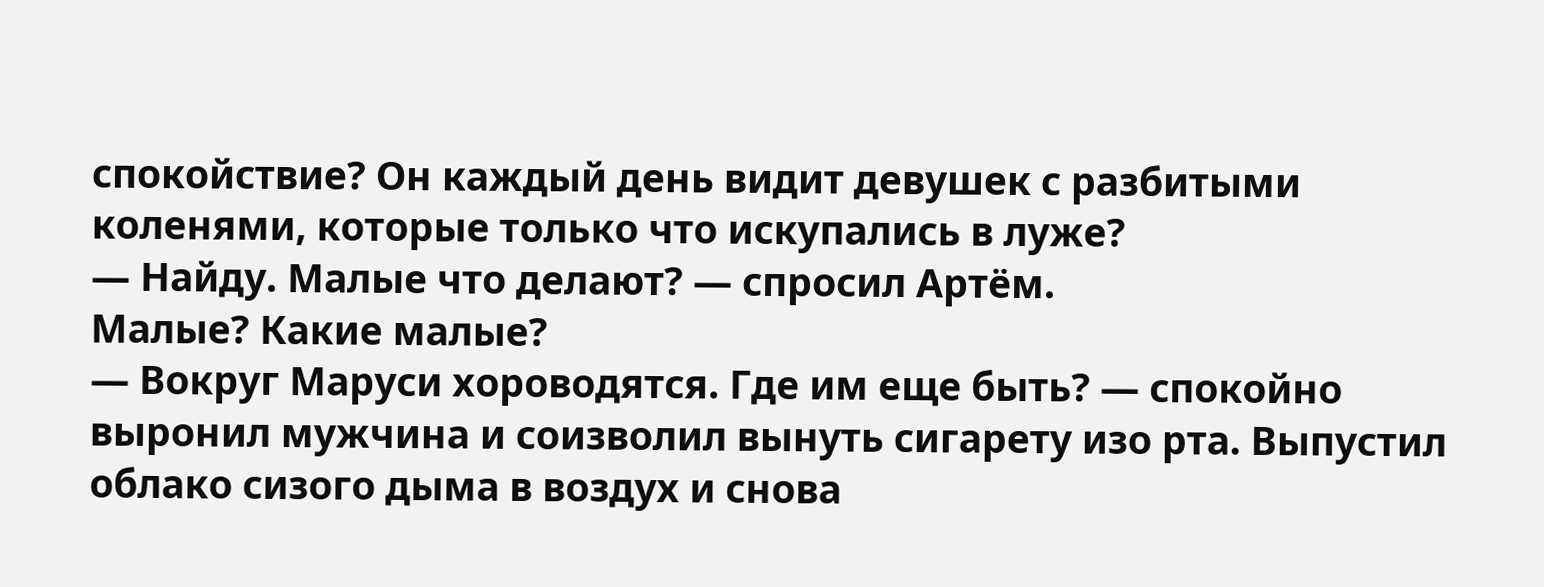спокойствие? Он каждый день видит девушек с разбитыми коленями, которые только что искупались в луже?
— Найду. Малые что делают? — спросил Артём.
Малые? Какие малые?
— Вокруг Маруси хороводятся. Где им еще быть? — спокойно выронил мужчина и соизволил вынуть сигарету изо рта. Выпустил облако сизого дыма в воздух и снова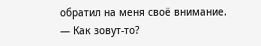обратил на меня своё внимание. — Как зовут-то?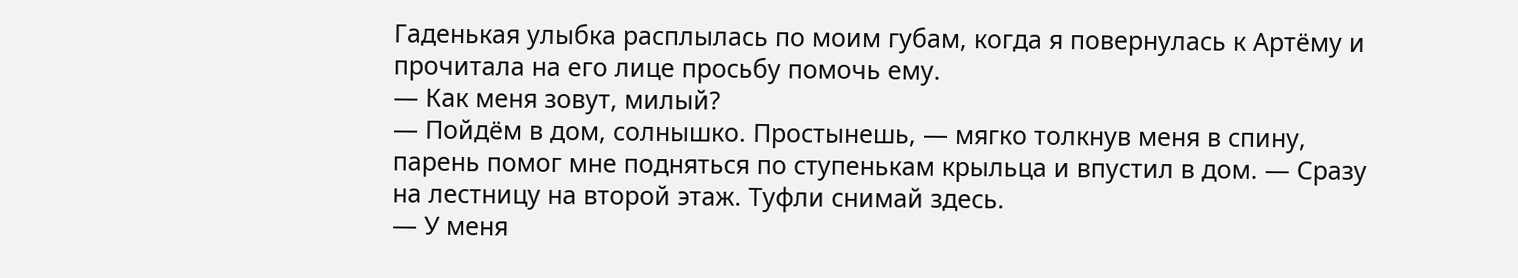Гаденькая улыбка расплылась по моим губам, когда я повернулась к Артёму и прочитала на его лице просьбу помочь ему.
— Как меня зовут, милый?
— Пойдём в дом, солнышко. Простынешь, — мягко толкнув меня в спину, парень помог мне подняться по ступенькам крыльца и впустил в дом. — Сразу на лестницу на второй этаж. Туфли снимай здесь.
— У меня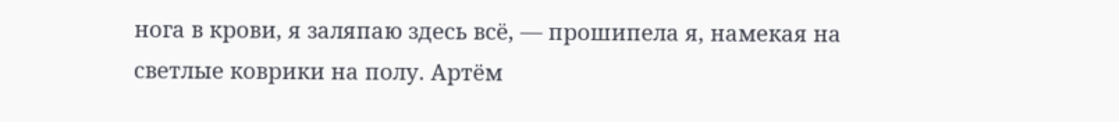нога в крови, я заляпаю здесь всё, — прошипела я, намекая на светлые коврики на полу. Артём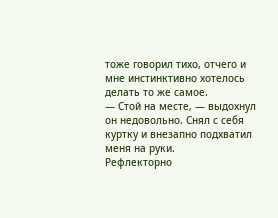тоже говорил тихо, отчего и мне инстинктивно хотелось делать то же самое.
— Стой на месте, — выдохнул он недовольно. Снял с себя куртку и внезапно подхватил меня на руки.
Рефлекторно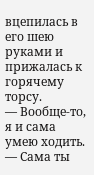вцепилась в его шею руками и прижалась к горячему торсу.
— Вообще-то, я и сама умею ходить.
— Сама ты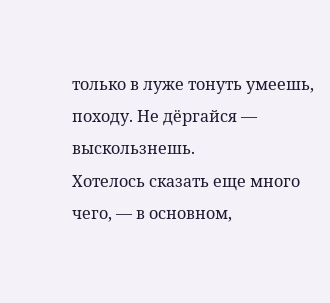только в луже тонуть умеешь, походу. Не дёргайся — выскользнешь.
Хотелось сказать еще много чего, — в основном,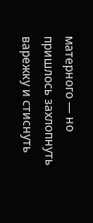матерного — но пришлось захлопнуть варежку и стиснуть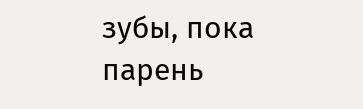зубы, пока парень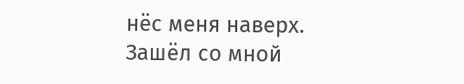нёс меня наверх. Зашёл со мной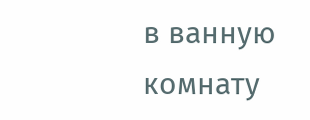в ванную комнату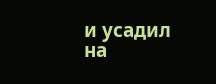и усадил на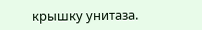крышку унитаза.